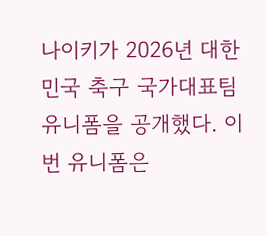나이키가 2026년 대한민국 축구 국가대표팀 유니폼을 공개했다. 이번 유니폼은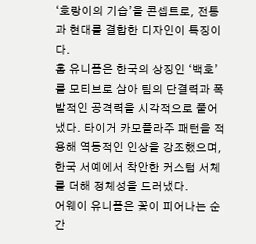‘호랑이의 기습’을 콘셉트로, 전통과 현대를 결합한 디자인이 특징이다.
홈 유니폼은 한국의 상징인 ‘백호’를 모티브로 삼아 팀의 단결력과 폭발적인 공격력을 시각적으로 풀어냈다. 타이거 카모플라주 패턴을 적용해 역동적인 인상을 강조했으며, 한국 서예에서 착안한 커스텀 서체를 더해 정체성을 드러냈다.
어웨이 유니폼은 꽃이 피어나는 순간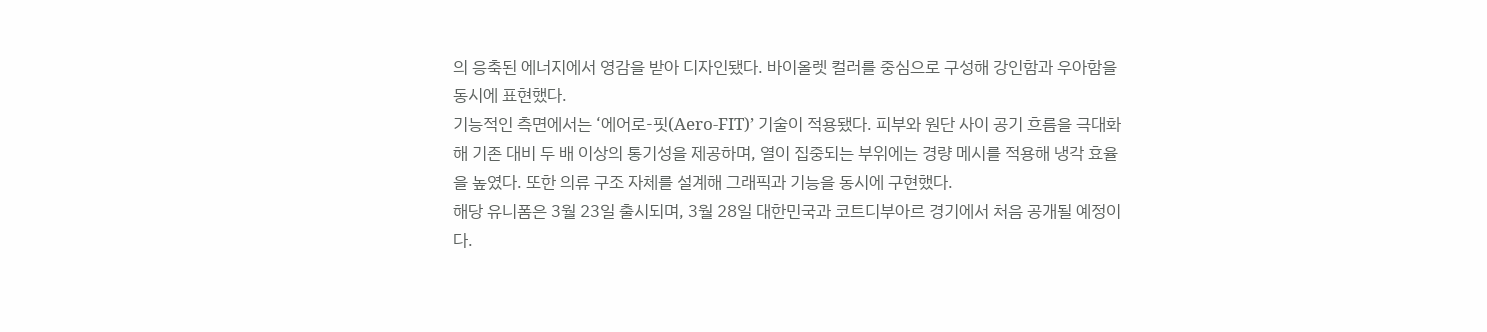의 응축된 에너지에서 영감을 받아 디자인됐다. 바이올렛 컬러를 중심으로 구성해 강인함과 우아함을 동시에 표현했다.
기능적인 측면에서는 ‘에어로-핏(Aero-FIT)’ 기술이 적용됐다. 피부와 원단 사이 공기 흐름을 극대화해 기존 대비 두 배 이상의 통기성을 제공하며, 열이 집중되는 부위에는 경량 메시를 적용해 냉각 효율을 높였다. 또한 의류 구조 자체를 설계해 그래픽과 기능을 동시에 구현했다.
해당 유니폼은 3월 23일 출시되며, 3월 28일 대한민국과 코트디부아르 경기에서 처음 공개될 예정이다.